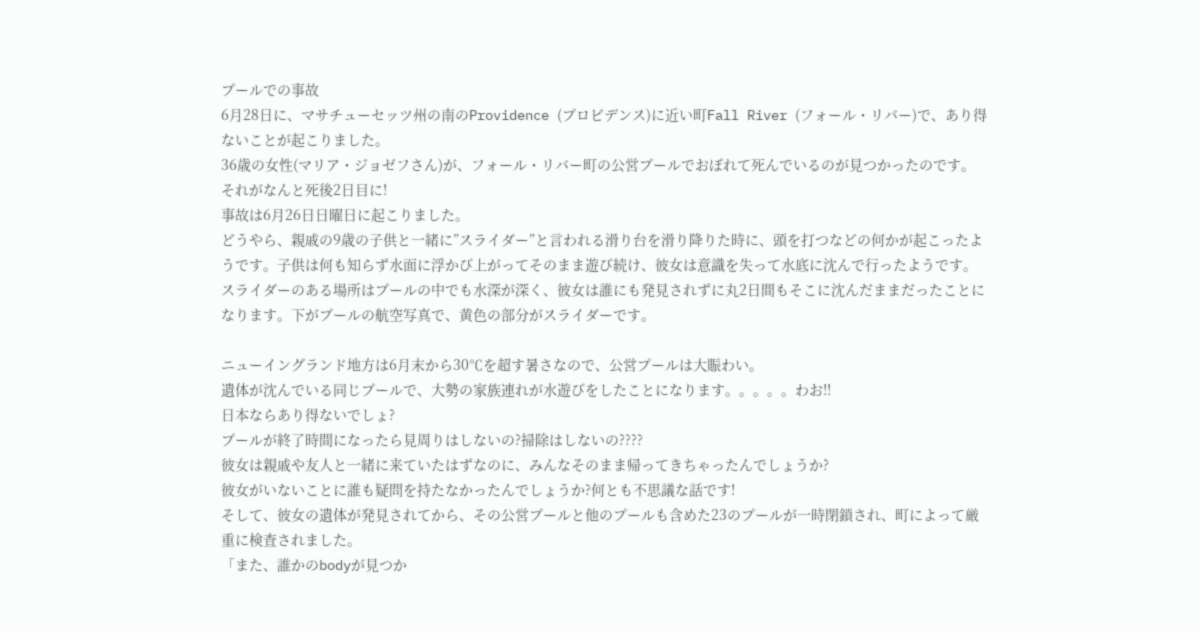プールでの事故
6月28日に、マサチューセッツ州の南のProvidence (プロビデンス)に近い町Fall River (フォール・リバー)で、あり得ないことが起こりました。
36歳の女性(マリア・ジョゼフさん)が、フォール・リバー町の公営プールでおぼれて死んでいるのが見つかったのです。それがなんと死後2日目に!
事故は6月26日日曜日に起こりました。
どうやら、親戚の9歳の子供と一緒に”スライダー”と言われる滑り台を滑り降りた時に、頭を打つなどの何かが起こったようです。子供は何も知らず水面に浮かび上がってそのまま遊び続け、彼女は意識を失って水底に沈んで行ったようです。
スライダーのある場所はプールの中でも水深が深く、彼女は誰にも発見されずに丸2日間もそこに沈んだままだったことになります。下がプールの航空写真で、黄色の部分がスライダーです。

ニューイングランド地方は6月末から30℃を超す暑さなので、公営プールは大賑わい。
遺体が沈んでいる同じプールで、大勢の家族連れが水遊びをしたことになります。。。。。わお!!
日本ならあり得ないでしょ?
プールが終了時間になったら見周りはしないの?掃除はしないの????
彼女は親戚や友人と一緒に来ていたはずなのに、みんなそのまま帰ってきちゃったんでしょうか?
彼女がいないことに誰も疑問を持たなかったんでしょうか?何とも不思議な話です!
そして、彼女の遺体が発見されてから、その公営プールと他のプールも含めた23のプールが一時閉鎖され、町によって厳重に検査されました。
「また、誰かのbodyが見つか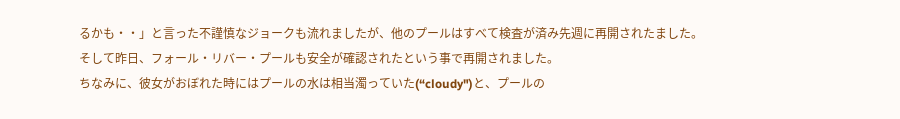るかも・・」と言った不謹慎なジョークも流れましたが、他のプールはすべて検査が済み先週に再開されたました。
そして昨日、フォール・リバー・プールも安全が確認されたという事で再開されました。
ちなみに、彼女がおぼれた時にはプールの水は相当濁っていた(“cloudy")と、プールの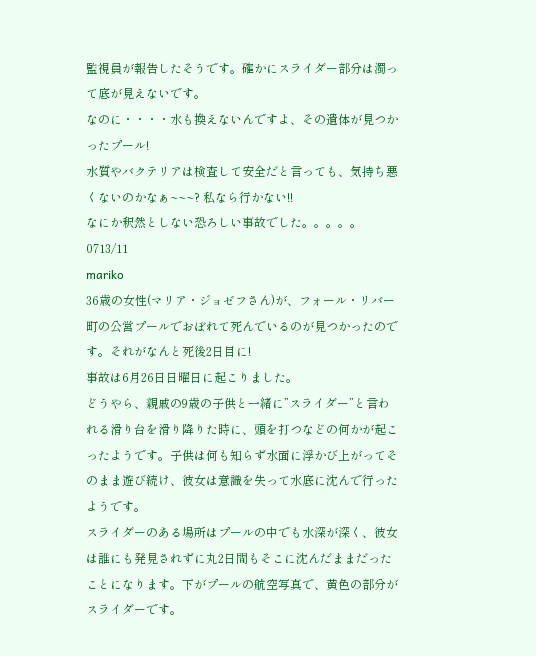監視員が報告したそうです。確かにスライダー部分は濁って底が見えないです。
なのに・・・・水も換えないんですよ、その遺体が見つかったプール!
水質やバクテリアは検査して安全だと言っても、気持ち悪くないのかなぁ~~~? 私なら行かない!!
なにか釈然としない恐ろしい事故でした。。。。。
0713/11
mariko
36歳の女性(マリア・ジョゼフさん)が、フォール・リバー町の公営プールでおぼれて死んでいるのが見つかったのです。それがなんと死後2日目に!
事故は6月26日日曜日に起こりました。
どうやら、親戚の9歳の子供と一緒に”スライダー”と言われる滑り台を滑り降りた時に、頭を打つなどの何かが起こったようです。子供は何も知らず水面に浮かび上がってそのまま遊び続け、彼女は意識を失って水底に沈んで行ったようです。
スライダーのある場所はプールの中でも水深が深く、彼女は誰にも発見されずに丸2日間もそこに沈んだままだったことになります。下がプールの航空写真で、黄色の部分がスライダーです。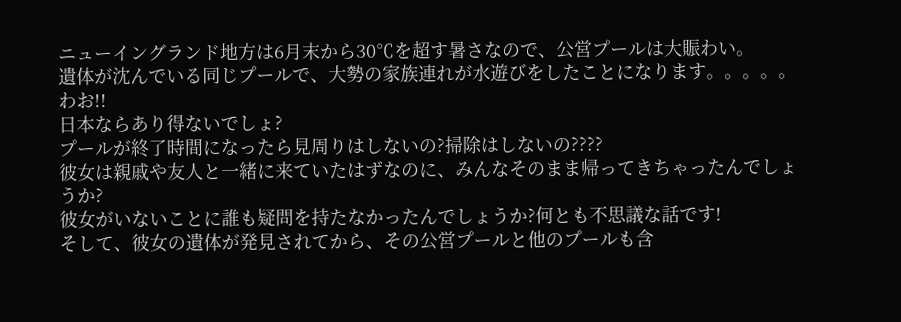ニューイングランド地方は6月末から30℃を超す暑さなので、公営プールは大賑わい。
遺体が沈んでいる同じプールで、大勢の家族連れが水遊びをしたことになります。。。。。わお!!
日本ならあり得ないでしょ?
プールが終了時間になったら見周りはしないの?掃除はしないの????
彼女は親戚や友人と一緒に来ていたはずなのに、みんなそのまま帰ってきちゃったんでしょうか?
彼女がいないことに誰も疑問を持たなかったんでしょうか?何とも不思議な話です!
そして、彼女の遺体が発見されてから、その公営プールと他のプールも含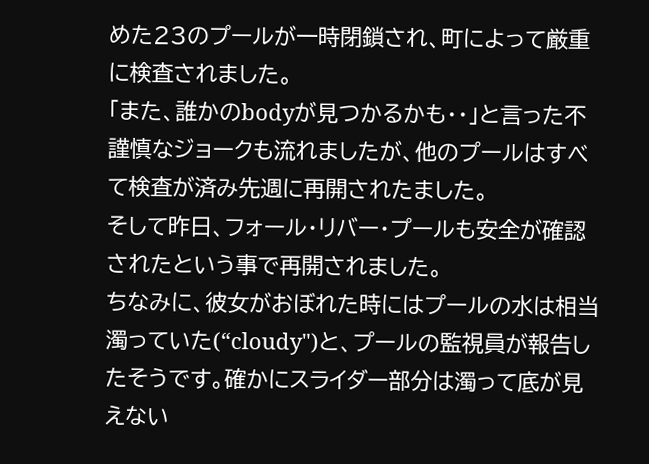めた23のプールが一時閉鎖され、町によって厳重に検査されました。
「また、誰かのbodyが見つかるかも・・」と言った不謹慎なジョークも流れましたが、他のプールはすべて検査が済み先週に再開されたました。
そして昨日、フォール・リバー・プールも安全が確認されたという事で再開されました。
ちなみに、彼女がおぼれた時にはプールの水は相当濁っていた(“cloudy")と、プールの監視員が報告したそうです。確かにスライダー部分は濁って底が見えない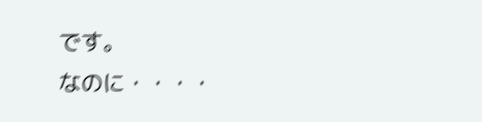です。
なのに・・・・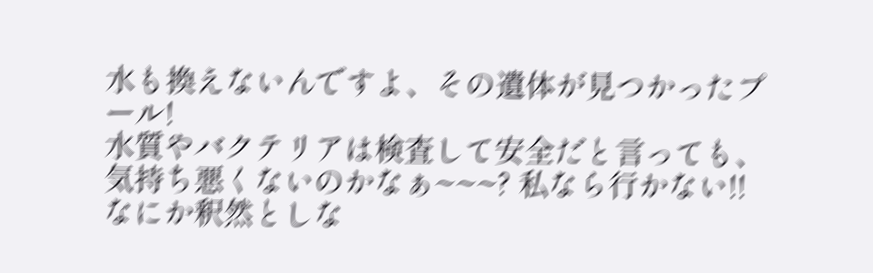水も換えないんですよ、その遺体が見つかったプール!
水質やバクテリアは検査して安全だと言っても、気持ち悪くないのかなぁ~~~? 私なら行かない!!
なにか釈然としな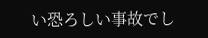い恐ろしい事故でし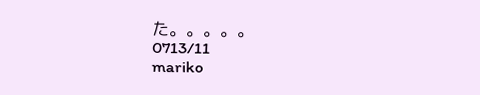た。。。。。
0713/11
mariko